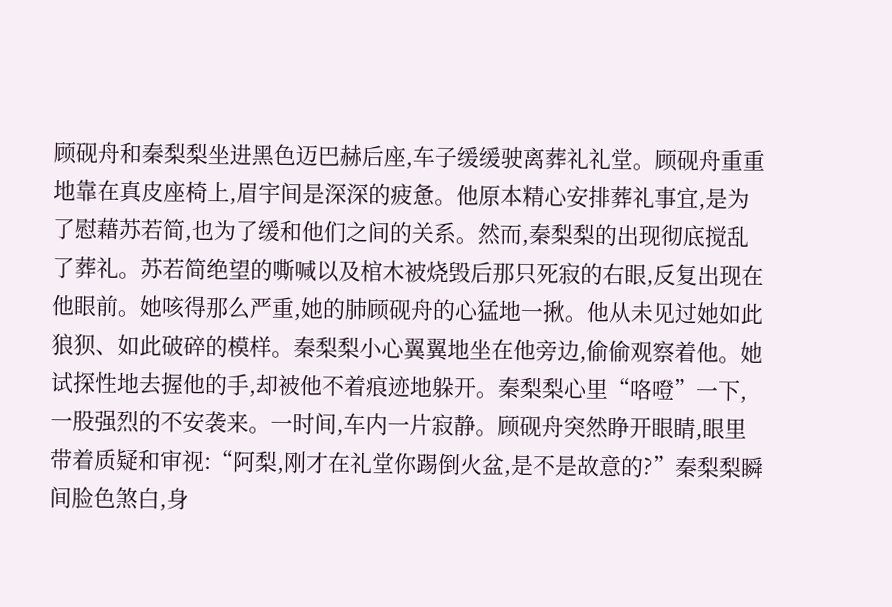顾砚舟和秦梨梨坐进黑色迈巴赫后座,车子缓缓驶离葬礼礼堂。顾砚舟重重地靠在真皮座椅上,眉宇间是深深的疲惫。他原本精心安排葬礼事宜,是为了慰藉苏若简,也为了缓和他们之间的关系。然而,秦梨梨的出现彻底搅乱了葬礼。苏若简绝望的嘶喊以及棺木被烧毁后那只死寂的右眼,反复出现在他眼前。她咳得那么严重,她的肺顾砚舟的心猛地一揪。他从未见过她如此狼狈、如此破碎的模样。秦梨梨小心翼翼地坐在他旁边,偷偷观察着他。她试探性地去握他的手,却被他不着痕迹地躲开。秦梨梨心里“咯噔”一下,一股强烈的不安袭来。一时间,车内一片寂静。顾砚舟突然睁开眼睛,眼里带着质疑和审视:“阿梨,刚才在礼堂你踢倒火盆,是不是故意的?”秦梨梨瞬间脸色煞白,身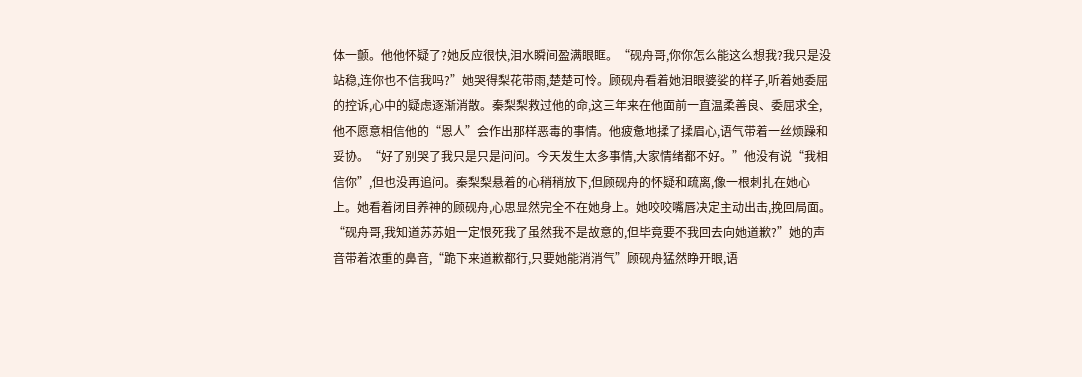体一颤。他他怀疑了?她反应很快,泪水瞬间盈满眼眶。“砚舟哥,你你怎么能这么想我?我只是没站稳,连你也不信我吗?”她哭得梨花带雨,楚楚可怜。顾砚舟看着她泪眼婆娑的样子,听着她委屈的控诉,心中的疑虑逐渐消散。秦梨梨救过他的命,这三年来在他面前一直温柔善良、委屈求全,他不愿意相信他的“恩人”会作出那样恶毒的事情。他疲惫地揉了揉眉心,语气带着一丝烦躁和妥协。“好了别哭了我只是只是问问。今天发生太多事情,大家情绪都不好。”他没有说“我相信你”,但也没再追问。秦梨梨悬着的心稍稍放下,但顾砚舟的怀疑和疏离,像一根刺扎在她心上。她看着闭目养神的顾砚舟,心思显然完全不在她身上。她咬咬嘴唇决定主动出击,挽回局面。“砚舟哥,我知道苏苏姐一定恨死我了虽然我不是故意的,但毕竟要不我回去向她道歉?”她的声音带着浓重的鼻音,“跪下来道歉都行,只要她能消消气”顾砚舟猛然睁开眼,语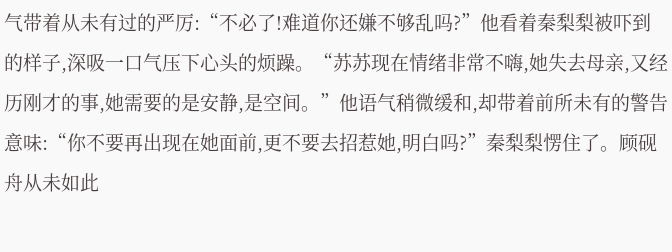气带着从未有过的严厉:“不必了!难道你还嫌不够乱吗?”他看着秦梨梨被吓到的样子,深吸一口气压下心头的烦躁。“苏苏现在情绪非常不嗨,她失去母亲,又经历刚才的事,她需要的是安静,是空间。”他语气稍微缓和,却带着前所未有的警告意味:“你不要再出现在她面前,更不要去招惹她,明白吗?”秦梨梨愣住了。顾砚舟从未如此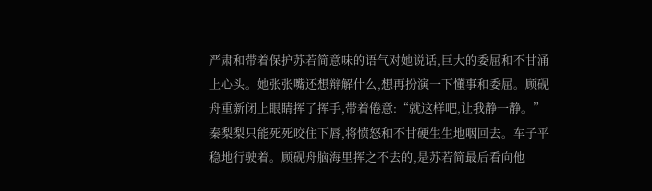严肃和带着保护苏若简意味的语气对她说话,巨大的委屈和不甘涌上心头。她张张嘴还想辩解什么,想再扮演一下懂事和委屈。顾砚舟重新闭上眼睛挥了挥手,带着倦意:“就这样吧,让我静一静。”秦梨梨只能死死咬住下唇,将愤怒和不甘硬生生地咽回去。车子平稳地行驶着。顾砚舟脑海里挥之不去的,是苏若简最后看向他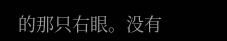的那只右眼。没有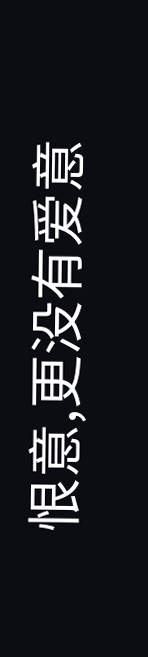恨意,更没有爱意